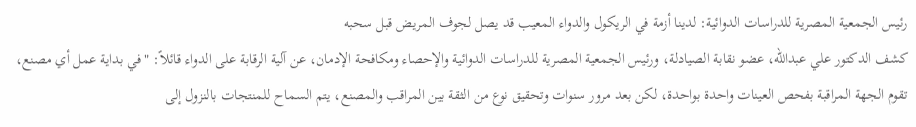رئيس الجمعية المصرية للدراسات الدوائية: لدينا أزمة في الريكول والدواء المعيب قد يصل لجوف المريض قبل سحبه
كشف الدكتور علي عبدالله، عضو نقابة الصيادلة، ورئيس الجمعية المصرية للدراسات الدوائية والإحصاء ومكافحة الإدمان، عن آلية الرقابة على الدواء قائلاً: "في بداية عمل أي مصنع، تقوم الجهة المراقبة بفحص العينات واحدة بواحدة، لكن بعد مرور سنوات وتحقيق نوع من الثقة بين المراقب والمصنع، يتم السماح للمنتجات بالنزول إلى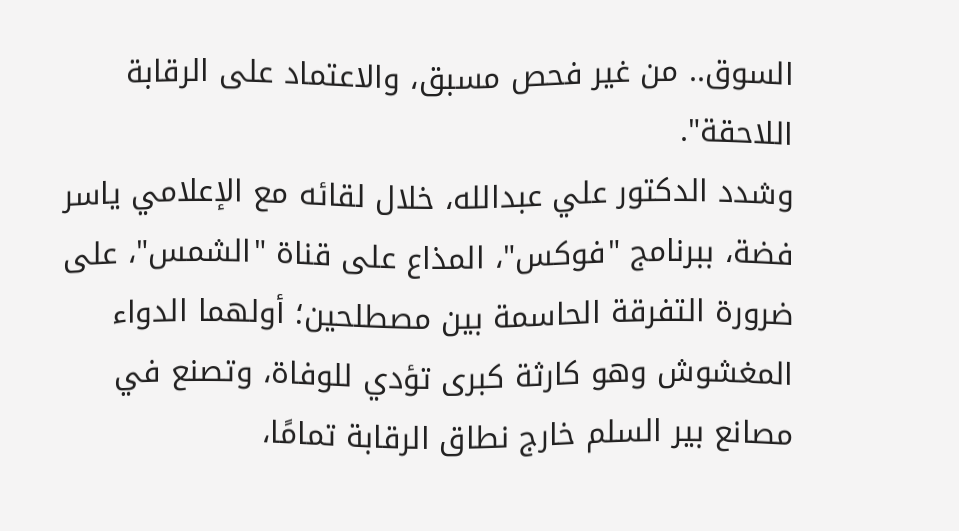السوق.. من غير فحص مسبق، والاعتماد على الرقابة اللاحقة".
وشدد الدكتور علي عبدالله، خلال لقائه مع الإعلامي ياسر فضة، ببرنامج "فوكس"، المذاع على قناة "الشمس"، على ضرورة التفرقة الحاسمة بين مصطلحين؛ أولهما الدواء المغشوش وهو كارثة كبرى تؤدي للوفاة، وتصنع في مصانع بير السلم خارج نطاق الرقابة تمامًا،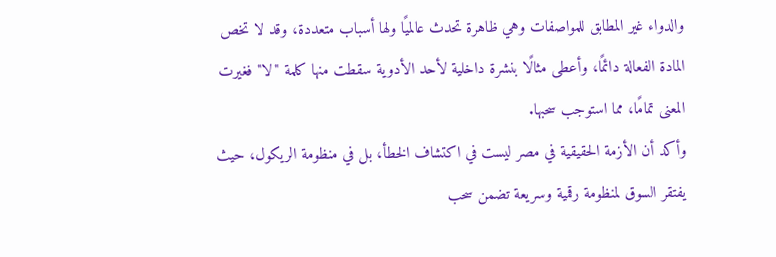والدواء غير المطابق للمواصفات وهي ظاهرة تحدث عالميًا ولها أسباب متعددة، وقد لا تخص المادة الفعالة دائمًا، وأعطى مثالًا بنشرة داخلية لأحد الأدوية سقطت منها كلمة "لا" فغيرت المعنى تمامًا، مما استوجب سحبها.
وأكد أن الأزمة الحقيقية في مصر ليست في اكتشاف الخطأ، بل في منظومة الريكول، حيث يفتقر السوق لمنظومة رقمية وسريعة تضمن سحب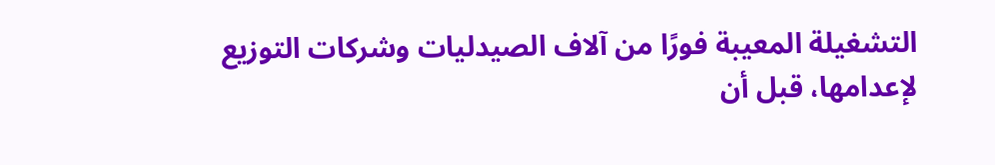التشغيلة المعيبة فورًا من آلاف الصيدليات وشركات التوزيع لإعدامها، قبل أن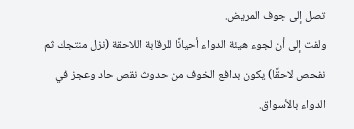تصل إلى جوف المريض.
ولفت إلى أن لجوء هيئة الدواء أحيانًا للرقابة اللاحقة (نزل منتجك ثم نفحص لاحقًا) يكون بدافع الخوف من حدوث نقص حاد وعجز في الدواء بالأسواق.